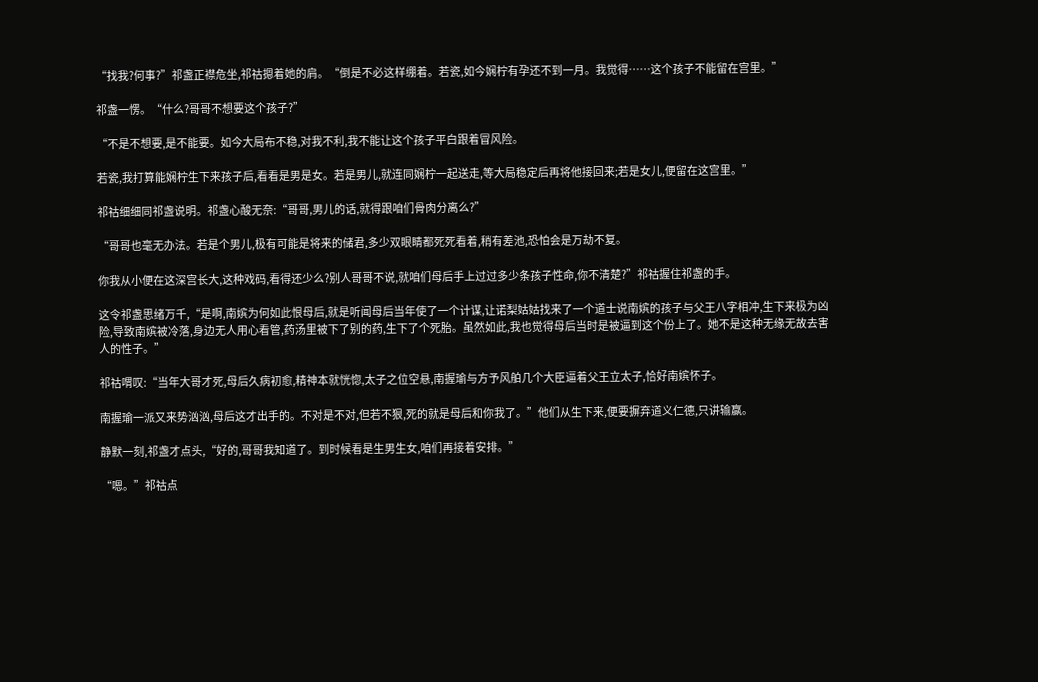“找我?何事?”祁盏正襟危坐,祁祜摁着她的肩。“倒是不必这样绷着。若瓷,如今娴柠有孕还不到一月。我觉得……这个孩子不能留在宫里。”

祁盏一愣。“什么?哥哥不想要这个孩子?”

“不是不想要,是不能要。如今大局布不稳,对我不利,我不能让这个孩子平白跟着冒风险。

若瓷,我打算能娴柠生下来孩子后,看看是男是女。若是男儿,就连同娴柠一起送走,等大局稳定后再将他接回来;若是女儿,便留在这宫里。”

祁祜细细同祁盏说明。祁盏心酸无奈:“哥哥,男儿的话,就得跟咱们骨肉分离么?”

“哥哥也毫无办法。若是个男儿,极有可能是将来的储君,多少双眼睛都死死看着,稍有差池,恐怕会是万劫不复。

你我从小便在这深宫长大,这种戏码,看得还少么?别人哥哥不说,就咱们母后手上过过多少条孩子性命,你不清楚?”祁祜握住祁盏的手。

这令祁盏思绪万千,“是啊,南嫔为何如此恨母后,就是听闻母后当年使了一个计谋,让诺梨姑姑找来了一个道士说南嫔的孩子与父王八字相冲,生下来极为凶险,导致南嫔被冷落,身边无人用心看管,药汤里被下了别的药,生下了个死胎。虽然如此,我也觉得母后当时是被逼到这个份上了。她不是这种无缘无故去害人的性子。”

祁祜喟叹:“当年大哥才死,母后久病初愈,精神本就恍惚,太子之位空悬,南握瑜与方予风舶几个大臣逼着父王立太子,恰好南嫔怀子。

南握瑜一派又来势汹汹,母后这才出手的。不对是不对,但若不狠,死的就是母后和你我了。”他们从生下来,便要摒弃道义仁德,只讲输赢。

静默一刻,祁盏才点头,“好的,哥哥我知道了。到时候看是生男生女,咱们再接着安排。”

“嗯。”祁祜点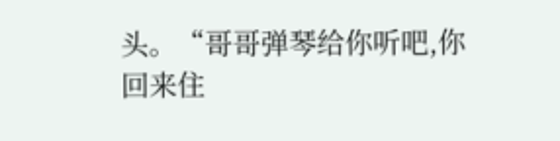头。“哥哥弹琴给你听吧,你回来住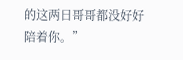的这两日哥哥都没好好陪着你。”